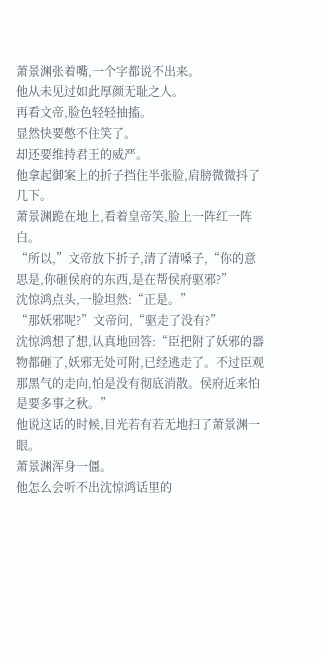萧景渊张着嘴,一个字都说不出来。
他从未见过如此厚颜无耻之人。
再看文帝,脸色轻轻抽搐。
显然快要憋不住笑了。
却还要维持君王的威严。
他拿起御案上的折子挡住半张脸,肩膀微微抖了几下。
萧景渊跪在地上,看着皇帝笑,脸上一阵红一阵白。
“所以,”文帝放下折子,清了清嗓子,“你的意思是,你砸侯府的东西,是在帮侯府驱邪?”
沈惊鸿点头,一脸坦然:“正是。”
“那妖邪呢?”文帝问,“驱走了没有?”
沈惊鸿想了想,认真地回答:“臣把附了妖邪的器物都砸了,妖邪无处可附,已经逃走了。不过臣观那黑气的走向,怕是没有彻底消散。侯府近来怕是要多事之秋。”
他说这话的时候,目光若有若无地扫了萧景渊一眼。
萧景渊浑身一僵。
他怎么会听不出沈惊鸿话里的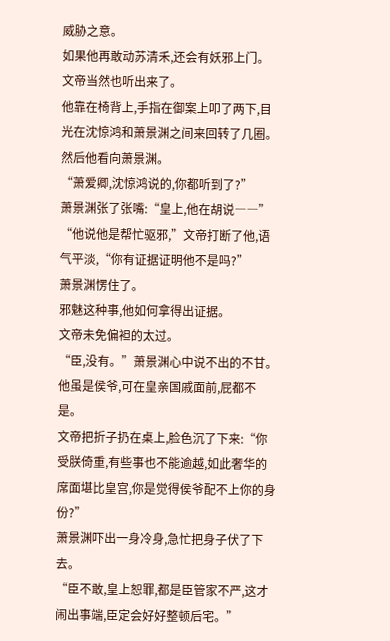威胁之意。
如果他再敢动苏清禾,还会有妖邪上门。
文帝当然也听出来了。
他靠在椅背上,手指在御案上叩了两下,目光在沈惊鸿和萧景渊之间来回转了几圈。
然后他看向萧景渊。
“萧爱卿,沈惊鸿说的,你都听到了?”
萧景渊张了张嘴:“皇上,他在胡说――”
“他说他是帮忙驱邪,”文帝打断了他,语气平淡,“你有证据证明他不是吗?”
萧景渊愣住了。
邪魅这种事,他如何拿得出证据。
文帝未免偏袒的太过。
“臣,没有。”萧景渊心中说不出的不甘。
他虽是侯爷,可在皇亲国戚面前,屁都不是。
文帝把折子扔在桌上,脸色沉了下来:“你受朕倚重,有些事也不能逾越,如此奢华的席面堪比皇宫,你是觉得侯爷配不上你的身份?”
萧景渊吓出一身冷身,急忙把身子伏了下去。
“臣不敢,皇上恕罪,都是臣管家不严,这才闹出事端,臣定会好好整顿后宅。”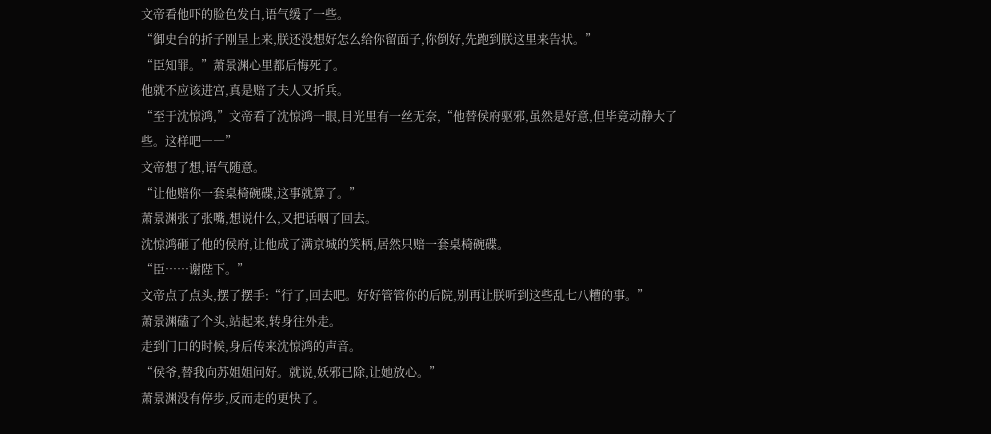文帝看他吓的脸色发白,语气缓了一些。
“御史台的折子刚呈上来,朕还没想好怎么给你留面子,你倒好,先跑到朕这里来告状。”
“臣知罪。”萧景渊心里都后悔死了。
他就不应该进宫,真是赔了夫人又折兵。
“至于沈惊鸿,”文帝看了沈惊鸿一眼,目光里有一丝无奈,“他替侯府驱邪,虽然是好意,但毕竟动静大了些。这样吧――”
文帝想了想,语气随意。
“让他赔你一套桌椅碗碟,这事就算了。”
萧景渊张了张嘴,想说什么,又把话咽了回去。
沈惊鸿砸了他的侯府,让他成了满京城的笑柄,居然只赔一套桌椅碗碟。
“臣……谢陛下。”
文帝点了点头,摆了摆手:“行了,回去吧。好好管管你的后院,别再让朕听到这些乱七八糟的事。”
萧景渊磕了个头,站起来,转身往外走。
走到门口的时候,身后传来沈惊鸿的声音。
“侯爷,替我向苏姐姐问好。就说,妖邪已除,让她放心。”
萧景渊没有停步,反而走的更快了。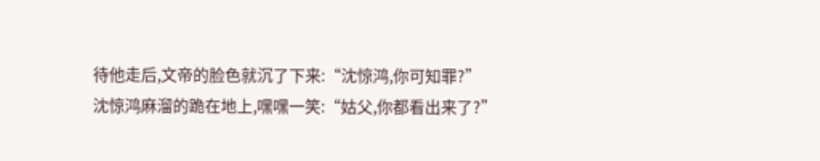待他走后,文帝的脸色就沉了下来:“沈惊鸿,你可知罪?”
沈惊鸿麻溜的跪在地上,嘿嘿一笑:“姑父,你都看出来了?”